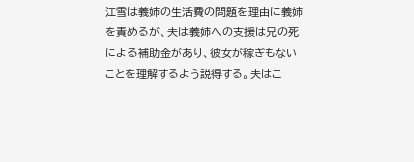江雪は義姉の生活費の問題を理由に義姉を責めるが、夫は義姉への支援は兄の死による補助金があり、彼女が稼ぎもないことを理解するよう説得する。夫はこ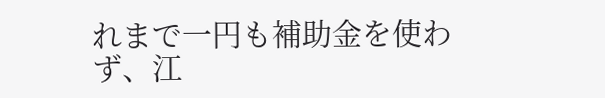れまで一円も補助金を使わず、江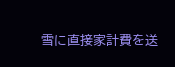雪に直接家計費を送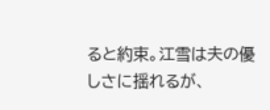ると約束。江雪は夫の優しさに揺れるが、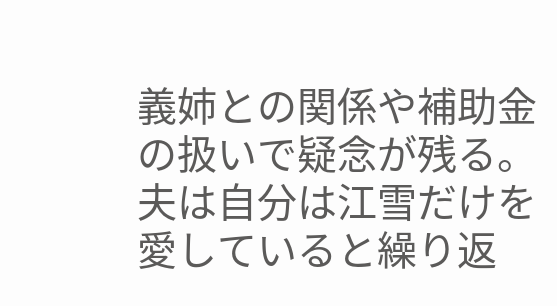義姉との関係や補助金の扱いで疑念が残る。夫は自分は江雪だけを愛していると繰り返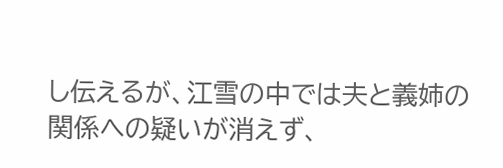し伝えるが、江雪の中では夫と義姉の関係への疑いが消えず、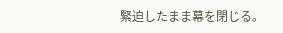緊迫したまま幕を閉じる。